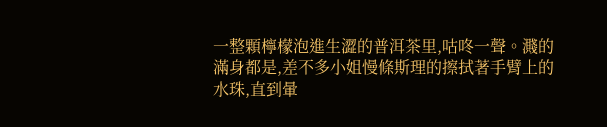一整顆檸檬泡進生澀的普洱茶里,咕咚一聲。濺的滿身都是,差不多小姐慢條斯理的擦拭著手臂上的水珠,直到暈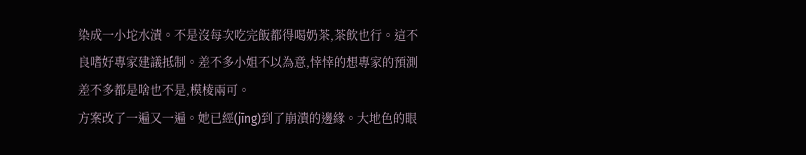染成一小坨水漬。不是沒每次吃完飯都得喝奶茶,茶飲也行。這不良嗜好專家建議抵制。差不多小姐不以為意,悻悻的想專家的預測差不多都是啥也不是,模棱兩可。
方案改了一遍又一遍。她已經(jīng)到了崩潰的邊緣。大地色的眼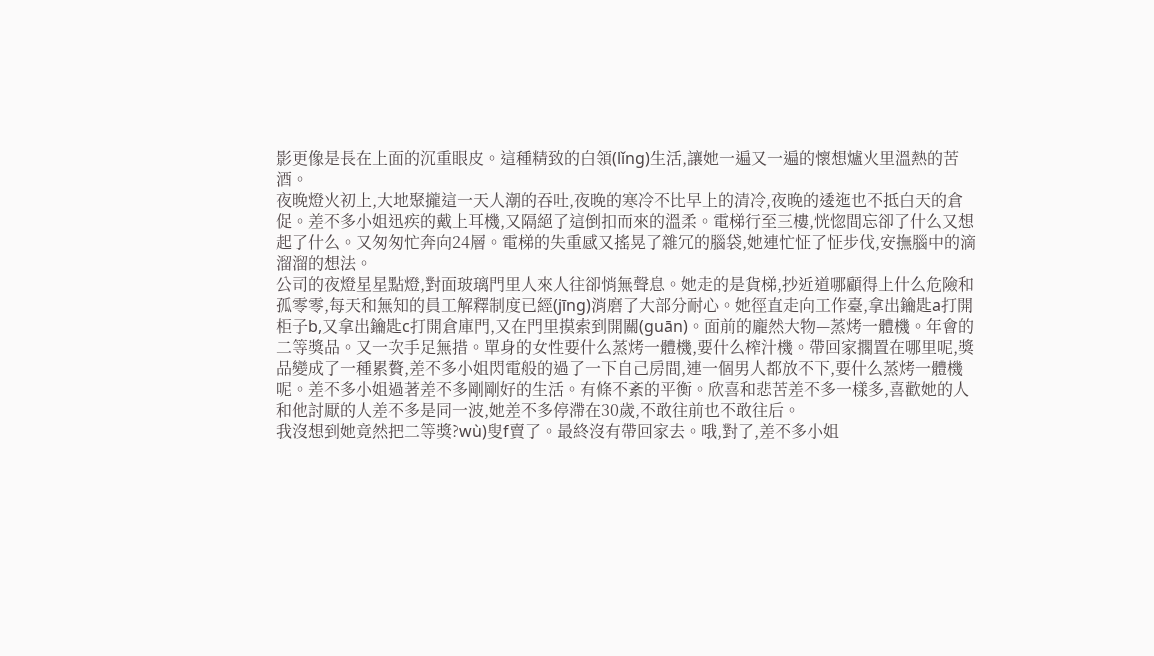影更像是長在上面的沉重眼皮。這種精致的白領(lǐng)生活,讓她一遍又一遍的懷想爐火里溫熱的苦酒。
夜晚燈火初上,大地聚攏這一天人潮的吞吐,夜晚的寒冷不比早上的清冷,夜晚的逶迤也不抵白天的倉促。差不多小姐迅疾的戴上耳機,又隔絕了這倒扣而來的溫柔。電梯行至三樓,恍惚間忘卻了什么又想起了什么。又匆匆忙奔向24層。電梯的失重感又搖晃了雜冗的腦袋,她連忙怔了怔步伐,安撫腦中的滴溜溜的想法。
公司的夜燈星星點燈,對面玻璃門里人來人往卻悄無聲息。她走的是貨梯,抄近道哪顧得上什么危險和孤零零,每天和無知的員工解釋制度已經(jīng)消磨了大部分耐心。她徑直走向工作臺,拿出鑰匙a打開柜子b,又拿出鑰匙c打開倉庫門,又在門里摸索到開關(guān)。面前的龐然大物—蒸烤一體機。年會的二等獎品。又一次手足無措。單身的女性要什么蒸烤一體機,要什么榨汁機。帶回家擱置在哪里呢,獎品變成了一種累贅,差不多小姐閃電般的過了一下自己房間,連一個男人都放不下,要什么蒸烤一體機呢。差不多小姐過著差不多剛剛好的生活。有條不紊的平衡。欣喜和悲苦差不多一樣多,喜歡她的人和他討厭的人差不多是同一波,她差不多停滯在30歲,不敢往前也不敢往后。
我沒想到她竟然把二等獎?wù)叟f賣了。最終沒有帶回家去。哦,對了,差不多小姐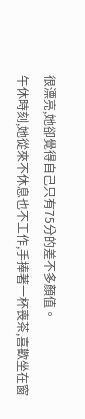很漂亮,她卻覺得自己只有75分的差不多顏值。
午休時刻,她從來不休息也不工作,手捧著一杯喪茶,喜歡坐在窗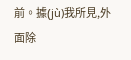前。據(jù)我所見,外面除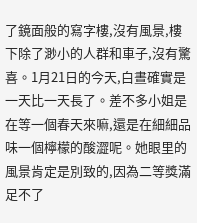了鏡面般的寫字樓,沒有風景,樓下除了渺小的人群和車子,沒有驚喜。1月21日的今天,白晝確實是一天比一天長了。差不多小姐是在等一個春天來嘛,還是在細細品味一個檸檬的酸澀呢。她眼里的風景肯定是別致的,因為二等獎滿足不了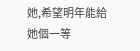她,希望明年能給她個一等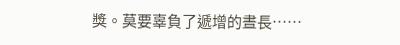獎。莫要辜負了遞增的晝長……